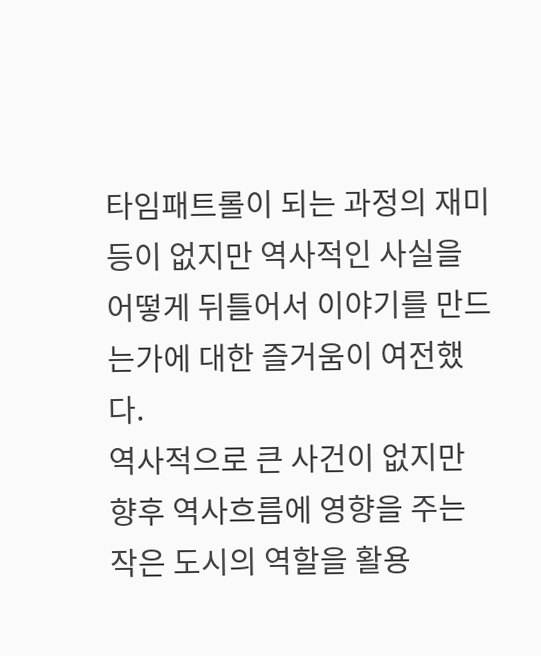타임패트롤이 되는 과정의 재미 등이 없지만 역사적인 사실을 어떻게 뒤틀어서 이야기를 만드는가에 대한 즐거움이 여전했다.
역사적으로 큰 사건이 없지만 향후 역사흐름에 영향을 주는 작은 도시의 역할을 활용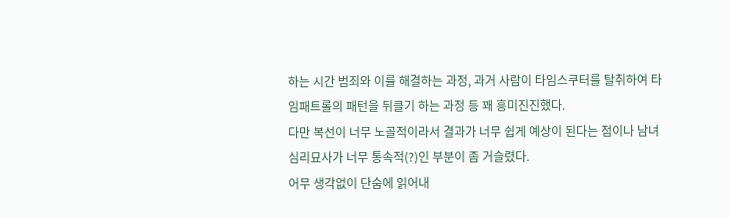하는 시간 범죄와 이를 해결하는 과정, 과거 사람이 타임스쿠터를 탈취하여 타임패트롤의 패턴을 뒤클기 하는 과정 등 꽤 흥미진진했다.
다만 복선이 너무 노골적이라서 결과가 너무 쉽게 예상이 된다는 점이나 남녀 심리묘사가 너무 통속적(?)인 부분이 좀 거슬렸다.
어무 생각없이 단숨에 읽어내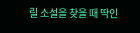릴 소설을 찾을 때 딱인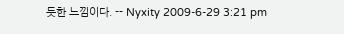듯한 느낌이다. -- Nyxity 2009-6-29 3:21 pm